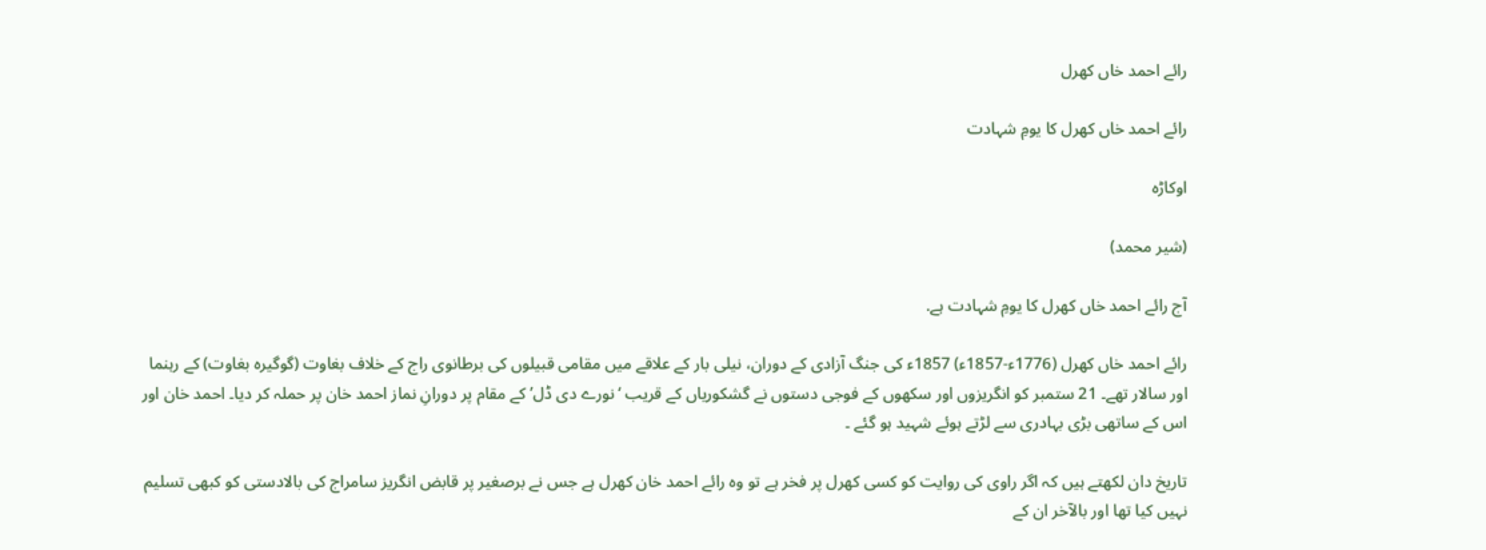رائے احمد خاں کھرل

رائے احمد خاں کھرل کا یومِ شہادت

اوکاڑہ

(شیر محمد)

آج رائے احمد خاں کھرل کا یومِ شہادت ہے.

رائے احمد خاں کھرل (1776ء-1857ء) 1857ء کی جنگ آزادی کے دوران، نیلی بار کے علاقے میں مقامی قبیلوں کی برطانوی راج کے خلاف بغاوت (گوگیرہ بغاوت) کے رہنما اور سالار تھے۔ 21 ستمبر کو انگریزوں اور سکھوں کے فوجی دستوں نے گشکوریاں کے قریب ‘نورے دی ڈل’ کے مقام پر دورانِ نماز احمد خان پر حملہ کر دیا۔ احمد خان اور اس کے ساتھی بڑی بہادری سے لڑتے ہوئے شہید ہو گئے ۔

تاریخ دان لکھتے ہیں کہ اگر راوی کی روایت کو کسی کھرل پر فخر ہے تو وہ رائے احمد خان کھرل ہے جس نے برصغیر پر قابض انگریز سامراج کی بالادستی کو کبھی تسلیم نہیں کیا تھا اور بالآخر ان کے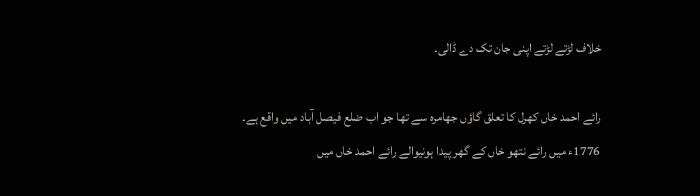خلاف لڑتے لڑتے اپنی جان تک دے ڈالی۔

رائے احمد خاں کھرل کا تعلق گاؤں جھامرہ سے تھا جو اب ضلع فیصل آباد میں واقع ہے۔ 1776ء میں رائے نتھو خاں کے گھر پیدا ہونیوالے رائے احمد خاں میں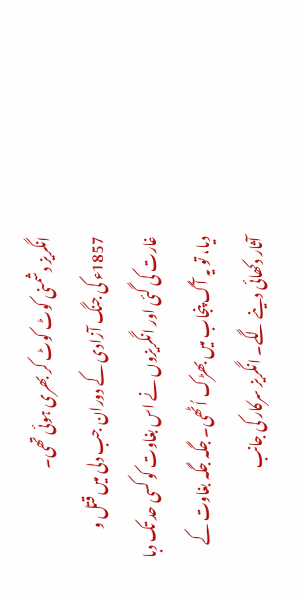انگریز دشمنی کوٹ کوٹ کر بھری ہوئی تھی۔
1857ء کی جنگ آزادی کے دوران جب دلی میں قتل و غارت کی گئی اور انگریزوں نے اس بغاوت کو کسی حد تک دبا دیا، تو یہ آگ پنجاب میں بھڑک اُٹھی۔ جگہ جگہ بغاوت کے آثار دکھائی دینے لگے۔ انگریز سرکار کی جانب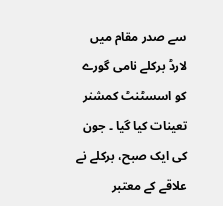سے صدر مقام میں لارڈ برکلے نامی گورے کو اسسٹنٹ کمشنر تعینات کیا گیا ۔ جون کی ایک صبح، برکلے نے علاقے کے معتبر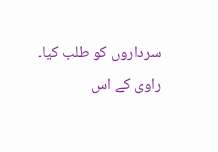سرداروں کو طلب کیا۔ راوی کے اس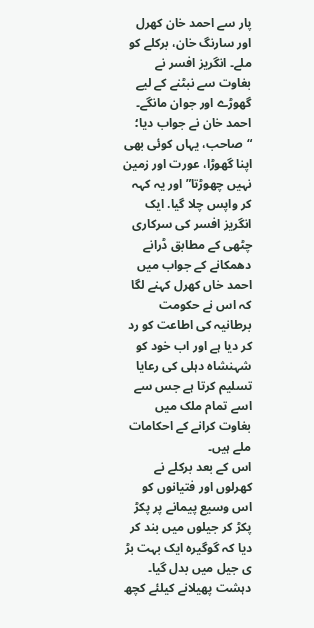پار سے احمد خان کھرل اور سارنگ خان، برکلے کو ملے۔ انگریز افسر نے بغاوت سے نبٹنے کے لیے گھوڑے اور جوان مانگے۔ احمد خان نے جواب دیا؛
“صاحب، یہاں کوئی بھی اپنا گھوڑا، عورت اور زمین نہیں چھوڑتا” اور یہ کہہ کر واپس چلا گیا. ایک انگریز افسر کی سرکاری چٹھی کے مطابق ڈرانے دھمکانے کے جواب میں احمد خاں کھرل کہنے لگا کہ اس نے حکومت برطانیہ کی اطاعت کو رد کر دیا ہے اور اب خود کو شہنشاہ دہلی کی رعایا تسلیم کرتا ہے جس سے اسے تمام ملک میں بغاوت کرانے کے احکامات ملے ہیں۔
اس کے بعد برکلے نے کھرلوں اور فتیانوں کو اس وسیع پیمانے پر پکڑ پکڑ کر جیلوں میں بند کر دیا کہ گوگیرہ ایک بہت بڑ ی جیل میں بدل گیا۔ دہشت پھیلانے کیلئے کچھ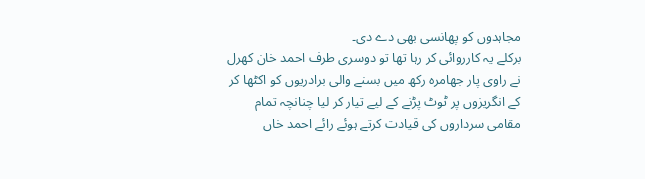مجاہدوں کو پھانسی بھی دے دی۔
برکلے یہ کارروائی کر رہا تھا تو دوسری طرف احمد خان کھرل نے راوی پار جھامرہ رکھ میں بسنے والی برادریوں کو اکٹھا کر کے انگریزوں پر ٹوٹ پڑنے کے لیے تیار کر لیا چنانچہ تمام مقامی سرداروں کی قیادت کرتے ہوئے رائے احمد خاں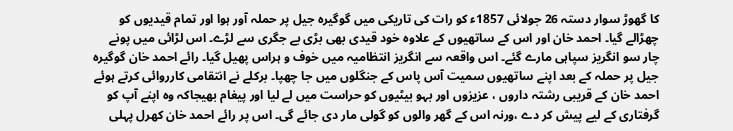کا گھوڑ سوار دستہ 26 جولائی 1857ء کو رات کی تاریکی میں گوگیرہ جیل پر حملہ آور ہوا اور تمام قیدیوں کو چھڑالے گیا۔ احمد خان اور اس کے ساتھیوں کے علاوہ خود قیدی بھی بڑی بے جگری سے لڑے۔ اس لڑائی میں پونے چار سو انگریز سپاہی مارے گئے۔ اس واقعہ سے انگریز انتظامیہ میں خوف و ہراس پھیل گیا۔ رائے احمد خان گوگیرہ جیل پر حملہ کے بعد اپنے ساتھیوں سمیت آس پاس کے جنگلوں میں جا چھپا۔ برکلے نے انتقامی کارروائی کرتے ہوئے احمد خان کے قریبی رشتہ داروں ، عزیزوں اور بہو بیٹیوں کو حراست میں لے لیا اور پیغام بھیجاکہ وہ اپنے آپ کو گرفتاری کے لیے پیش کر دے ،ورنہ اس کے گھر والوں کو گولی مار دی جائے گی۔ اس پر رائے احمد خان کھرل پہلی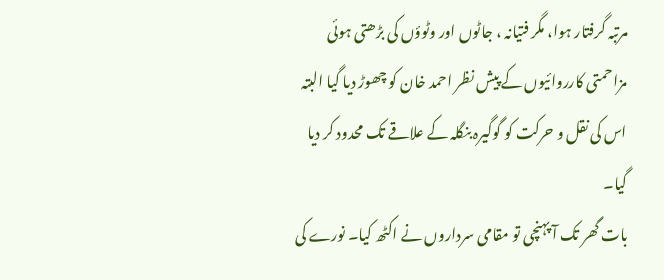مرتبہ گرفتار ہوا، مگر فتیانہ ، جاٹوں اور وٹوؤں کی بڑھتی ہوئی مزاحمتی کارروائیوں کے پیش نظر احمد خان کو چھوڑ دیا گیا البتہ اس کی نقل و حرکت کو گوگیرہ بنگلہ کے علاقے تک محدود کر دیا گیا۔
بات گھر تک آ پہنچی تو مقامی سرداروں نے اکٹھ کیا۔ نورے کی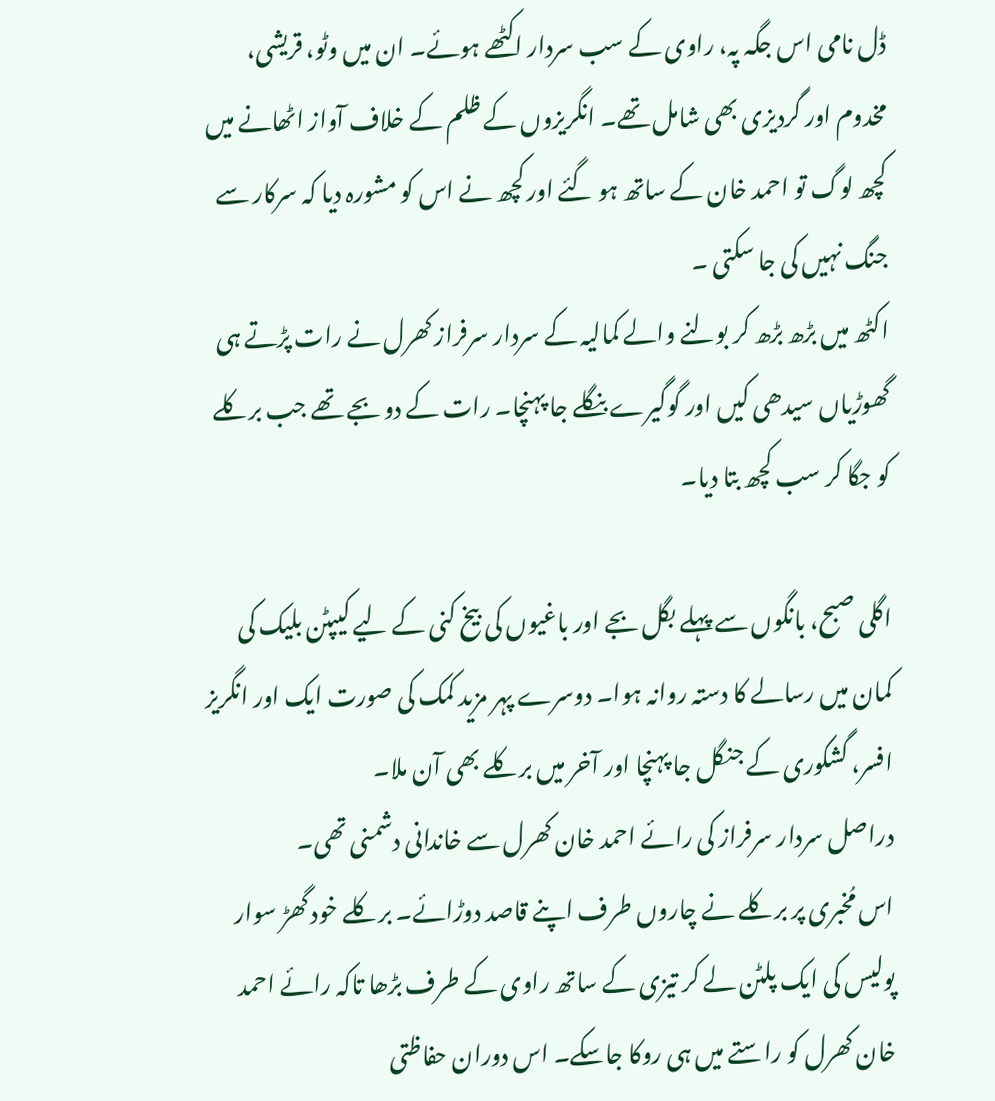ڈل نامی اس جگہ پہ، راوی کے سب سردار اکٹھے ہوئے۔ ان میں وٹو، قریشی، مخدوم اور گردیزی بھی شامل تھے۔ انگریزوں کے ظلم کے خلاف آواز اٹھانے میں کچھ لوگ تو احمد خان کے ساتھ ہو گئے اور کچھ نے اس کو مشورہ دیا کہ سرکار سے جنگ نہیں کی جا سکتی ۔
اکٹھ میں بڑھ بڑھ کر بولنے والے کمالیہ کے سردار سرفراز کھرل نے رات پڑتے ہی گھوڑیاں سیدھی کیں اور گوگیرے بنگلے جا پہنچا۔ رات کے دو بجے تھے جب برکلے کو جگا کر سب کچھ بتا دیا۔

اگلی صبح، بانگوں سے پہلے بگل بجے اور باغیوں کی بیخ کنی کے لیے کیپٹن بلیک کی کمان میں رسالے کا دستہ روانہ ہوا۔ دوسرے پہر مزید کمک کی صورت ایک اور انگریز افسر، گشکوری کے جنگل جا پہنچا اور آخر میں برکلے بھی آن ملا۔
دراصل سردار سرفراز کی رائے احمد خان کھرل سے خاندانی دشمنی تھی۔
اس مُخبری پر برکلے نے چاروں طرف اپنے قاصد دوڑائے۔ برکلے خود گھڑ سوار پولیس کی ایک پلٹن لے کر تیزی کے ساتھ راوی کے طرف بڑھا تاکہ رائے احمد خان کھرل کو راستے میں ہی روکا جاسکے۔ اس دوران حفاظتی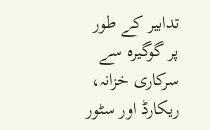تدابیر کے طور پر گوگیرہ سے سرکاری خزانہ، ریکارڈ اور سٹور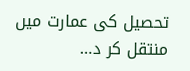تحصیل کی عمارت میں منتقل کر د…